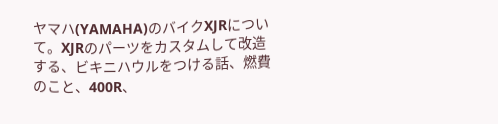ヤマハ(YAMAHA)のバイクXJRについて。XJRのパーツをカスタムして改造する、ビキニハウルをつける話、燃費のこと、400R、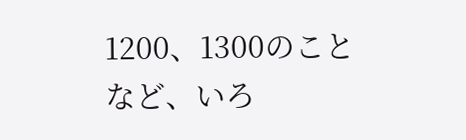1200、1300のことなど、いろ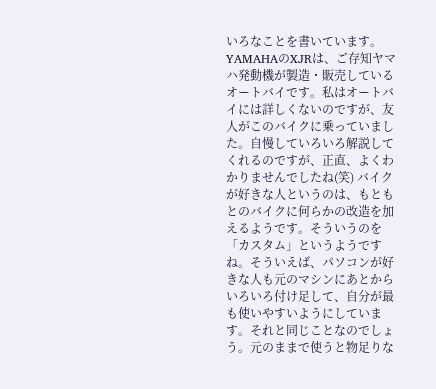いろなことを書いています。
YAMAHAのXJRは、ご存知ヤマハ発動機が製造・販売しているオートバイです。私はオートバイには詳しくないのですが、友人がこのバイクに乗っていました。自慢していろいろ解説してくれるのですが、正直、よくわかりませんでしたね(笑) バイクが好きな人というのは、もともとのバイクに何らかの改造を加えるようです。そういうのを「カスタム」というようですね。そういえば、パソコンが好きな人も元のマシンにあとからいろいろ付け足して、自分が最も使いやすいようにしています。それと同じことなのでしょう。元のままで使うと物足りな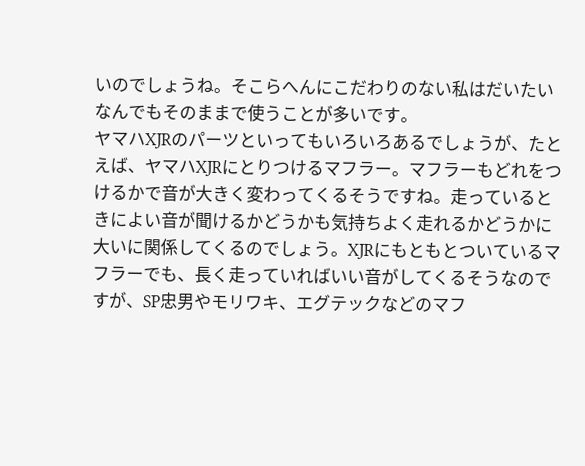いのでしょうね。そこらへんにこだわりのない私はだいたいなんでもそのままで使うことが多いです。
ヤマハXJRのパーツといってもいろいろあるでしょうが、たとえば、ヤマハXJRにとりつけるマフラー。マフラーもどれをつけるかで音が大きく変わってくるそうですね。走っているときによい音が聞けるかどうかも気持ちよく走れるかどうかに大いに関係してくるのでしょう。XJRにもともとついているマフラーでも、長く走っていればいい音がしてくるそうなのですが、SP忠男やモリワキ、エグテックなどのマフ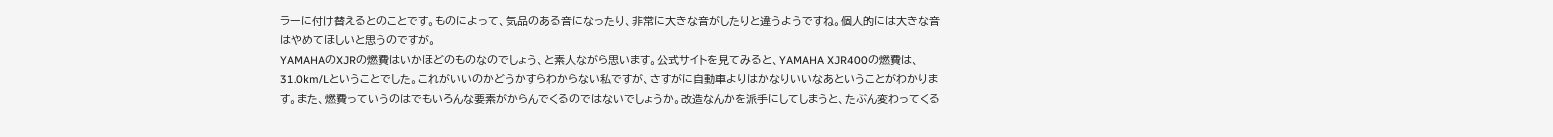ラーに付け替えるとのことです。ものによって、気品のある音になったり、非常に大きな音がしたりと違うようですね。個人的には大きな音はやめてほしいと思うのですが。
YAMAHAのXJRの燃費はいかほどのものなのでしょう、と素人ながら思います。公式サイトを見てみると、YAMAHA XJR400の燃費は、31.0km/Lということでした。これがいいのかどうかすらわからない私ですが、さすがに自動車よりはかなりいいなあということがわかります。また、燃費っていうのはでもいろんな要素がからんでくるのではないでしょうか。改造なんかを派手にしてしまうと、たぶん変わってくる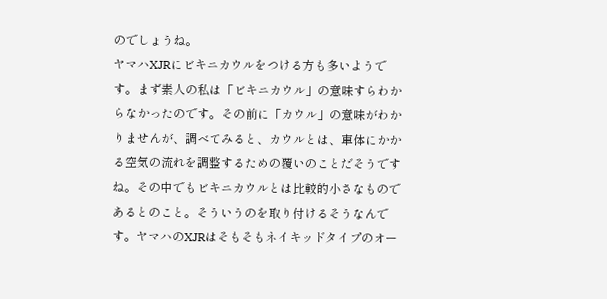のでしょうね。
ヤマハXJRにビキニカウルをつける方も多いようです。まず素人の私は「ビキニカウル」の意味すらわからなかったのです。その前に「カウル」の意味がわかりませんが、調べてみると、カウルとは、車体にかかる空気の流れを調整するための覆いのことだそうですね。その中でもビキニカウルとは比較的小さなものであるとのこと。そういうのを取り付けるそうなんです。ヤマハのXJRはそもそもネイキッドタイプのオー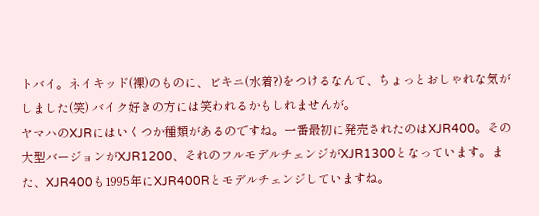トバイ。ネイキッド(裸)のものに、ビキニ(水着?)をつけるなんて、ちょっとおしゃれな気がしました(笑) バイク好きの方には笑われるかもしれませんが。
ヤマハのXJRにはいくつか種類があるのですね。一番最初に発売されたのはXJR400。その大型バージョンがXJR1200、それのフルモデルチェンジがXJR1300となっています。また、XJR400も1995年にXJR400Rとモデルチェンジしていますね。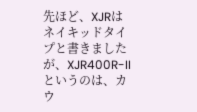先ほど、XJRはネイキッドタイプと書きましたが、XJR400R-IIというのは、カウ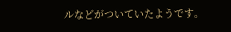ルなどがついていたようです。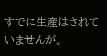すでに生産はされていませんが。